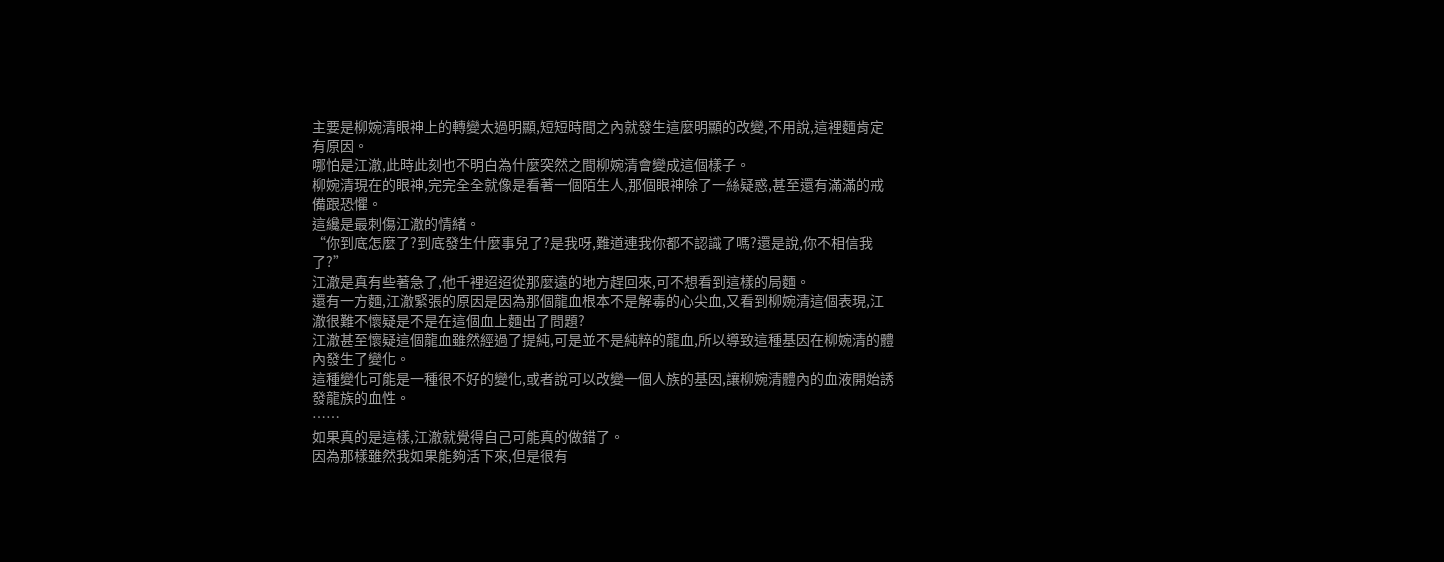主要是柳婉清眼神上的轉變太過明顯,短短時間之內就發生這麼明顯的改變,不用說,這裡麵肯定有原因。
哪怕是江澈,此時此刻也不明白為什麼突然之間柳婉清會變成這個樣子。
柳婉清現在的眼神,完完全全就像是看著一個陌生人,那個眼神除了一絲疑惑,甚至還有滿滿的戒備跟恐懼。
這纔是最刺傷江澈的情緒。
“你到底怎麼了?到底發生什麼事兒了?是我呀,難道連我你都不認識了嗎?還是說,你不相信我了?”
江澈是真有些著急了,他千裡迢迢從那麼遠的地方趕回來,可不想看到這樣的局麵。
還有一方麵,江澈緊張的原因是因為那個龍血根本不是解毒的心尖血,又看到柳婉清這個表現,江澈很難不懷疑是不是在這個血上麵出了問題?
江澈甚至懷疑這個龍血雖然經過了提純,可是並不是純粹的龍血,所以導致這種基因在柳婉清的體內發生了變化。
這種變化可能是一種很不好的變化,或者說可以改變一個人族的基因,讓柳婉清體內的血液開始誘發龍族的血性。
……
如果真的是這樣,江澈就覺得自己可能真的做錯了。
因為那樣雖然我如果能夠活下來,但是很有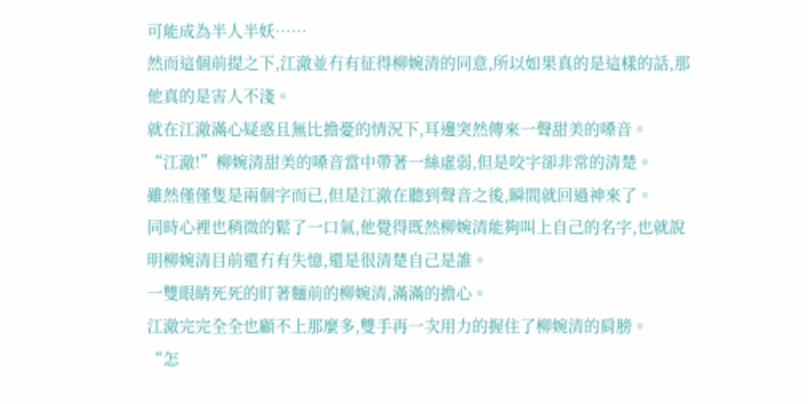可能成為半人半妖……
然而這個前提之下,江澈並冇有征得柳婉清的同意,所以如果真的是這樣的話,那他真的是害人不淺。
就在江澈滿心疑惑且無比擔憂的情況下,耳邊突然傳來一聲甜美的嗓音。
“江澈!”柳婉清甜美的嗓音當中帶著一絲虛弱,但是咬字卻非常的清楚。
雖然僅僅隻是兩個字而已,但是江澈在聽到聲音之後,瞬間就回過神來了。
同時心裡也稍微的鬆了一口氣,他覺得既然柳婉清能夠叫上自己的名字,也就說明柳婉清目前還冇有失憶,還是很清楚自己是誰。
一雙眼睛死死的盯著麵前的柳婉清,滿滿的擔心。
江澈完完全全也顧不上那麼多,雙手再一次用力的握住了柳婉清的肩膀。
“怎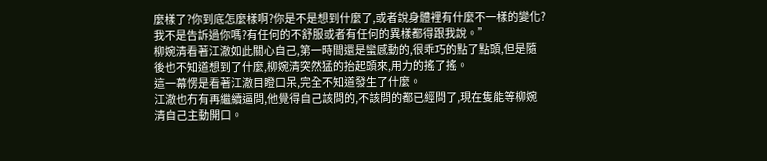麼樣了?你到底怎麼樣啊?你是不是想到什麼了,或者說身體裡有什麼不一樣的變化?
我不是告訴過你嗎?有任何的不舒服或者有任何的異樣都得跟我說。”
柳婉清看著江澈如此關心自己,第一時間還是蠻感動的,很乖巧的點了點頭,但是隨後也不知道想到了什麼,柳婉清突然猛的抬起頭來,用力的搖了搖。
這一幕愣是看著江澈目瞪口呆,完全不知道發生了什麼。
江澈也冇有再繼續逼問,他覺得自己該問的,不該問的都已經問了,現在隻能等柳婉清自己主動開口。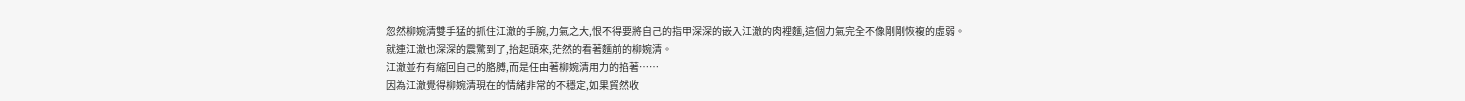忽然柳婉清雙手猛的抓住江澈的手腕,力氣之大,恨不得要將自己的指甲深深的嵌入江澈的肉裡麵,這個力氣完全不像剛剛恢複的虛弱。
就連江澈也深深的震驚到了,抬起頭來,茫然的看著麵前的柳婉清。
江澈並冇有縮回自己的胳膊,而是任由著柳婉清用力的掐著……
因為江澈覺得柳婉清現在的情緒非常的不穩定,如果貿然收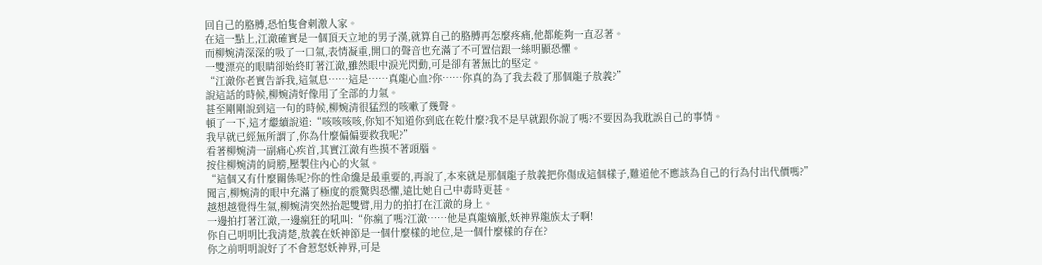回自己的胳膊,恐怕隻會刺激人家。
在這一點上,江澈確實是一個頂天立地的男子漢,就算自己的胳膊再怎麼疼痛,他都能夠一直忍著。
而柳婉清深深的吸了一口氣,表情凝重,開口的聲音也充滿了不可置信跟一絲明顯恐懼。
一雙漂亮的眼睛卻始終盯著江澈,雖然眼中淚光閃動,可是卻有著無比的堅定。
“江澈你老實告訴我,這氣息……這是……真龍心血?你……你真的為了我去殺了那個龍子敖義?”
說這話的時候,柳婉清好像用了全部的力氣。
甚至剛剛說到這一句的時候,柳婉清很猛烈的咳嗽了幾聲。
頓了一下,這才繼續說道:“咳咳咳咳,你知不知道你到底在乾什麼?我不是早就跟你說了嗎?不要因為我耽誤自己的事情。
我早就已經無所謂了,你為什麼偏偏要救我呢?”
看著柳婉清一副痛心疾首,其實江澈有些摸不著頭腦。
按住柳婉清的肩膀,壓製住內心的火氣。
“這個又有什麼關係呢?你的性命纔是最重要的,再說了,本來就是那個龍子敖義把你傷成這個樣子,難道他不應該為自己的行為付出代價嗎?”
聞言,柳婉清的眼中充滿了極度的震驚與恐懼,遠比她自己中毒時更甚。
越想越覺得生氣,柳婉清突然抬起雙臂,用力的拍打在江澈的身上。
一邊拍打著江澈,一邊瘋狂的吼叫:“你瘋了嗎?江澈……他是真龍嫡脈,妖神界龍族太子啊!
你自己明明比我清楚,敖義在妖神節是一個什麼樣的地位,是一個什麼樣的存在?
你之前明明說好了不會惹怒妖神界,可是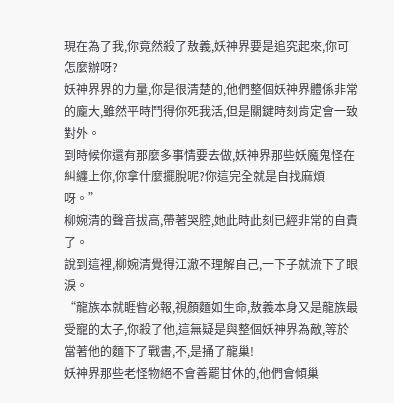現在為了我,你竟然殺了敖義,妖神界要是追究起來,你可怎麼辦呀?
妖神界界的力量,你是很清楚的,他們整個妖神界體係非常的龐大,雖然平時鬥得你死我活,但是關鍵時刻肯定會一致對外。
到時候你還有那麼多事情要去做,妖神界那些妖魔鬼怪在糾纏上你,你拿什麼擺脫呢?你這完全就是自找麻煩呀。”
柳婉清的聲音拔高,帶著哭腔,她此時此刻已經非常的自責了。
說到這裡,柳婉清覺得江澈不理解自己,一下子就流下了眼淚。
“龍族本就睚眥必報,視顏麵如生命,敖義本身又是龍族最受寵的太子,你殺了他,這無疑是與整個妖神界為敵,等於當著他的麵下了戰書,不,是捅了龍巢!
妖神界那些老怪物絕不會善罷甘休的,他們會傾巢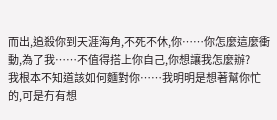而出,追殺你到天涯海角,不死不休,你……你怎麼這麼衝動,為了我……不值得搭上你自己,你想讓我怎麼辦?
我根本不知道該如何麵對你……我明明是想著幫你忙的,可是冇有想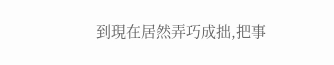到現在居然弄巧成拙,把事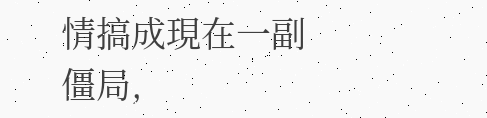情搞成現在一副僵局,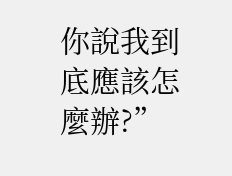你說我到底應該怎麼辦?”